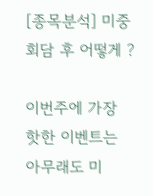[종목분석] 미중 회담 후 어떻게 ?

이번주에 가장 핫한 이벤트는 아무래도 미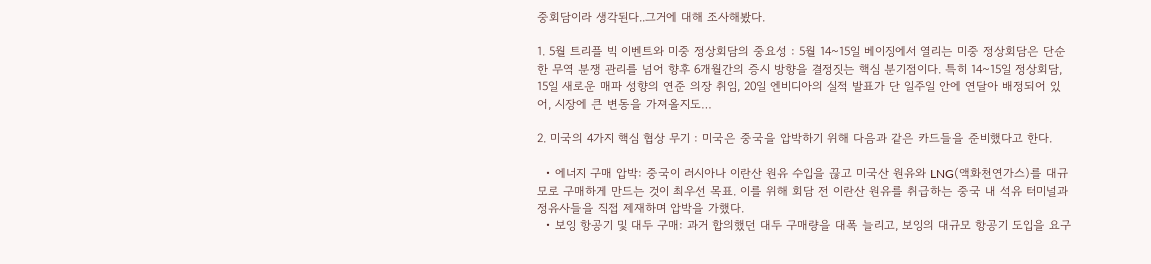중회담이라 생각된다..그거에 대해 조사해봤다.

1. 5월 트리플 빅 이벤트와 미중 정상회담의 중요성 : 5월 14~15일 베이징에서 열리는 미중 정상회담은 단순한 무역 분쟁 관리를 넘어 향후 6개월간의 증시 방향을 결정짓는 핵심 분기점이다. 특히 14~15일 정상회담, 15일 새로운 매파 성향의 연준 의장 취임, 20일 엔비디아의 실적 발표가 단 일주일 안에 연달아 배정되어 있어, 시장에 큰 변동을 가져올지도…

2. 미국의 4가지 핵심 협상 무기 : 미국은 중국을 압박하기 위해 다음과 같은 카드들을 준비했다고 한다.

  • 에너지 구매 압박: 중국이 러시아나 이란산 원유 수입을 끊고 미국산 원유와 LNG(액화천연가스)를 대규모로 구매하게 만드는 것이 최우선 목표. 이를 위해 회담 전 이란산 원유를 취급하는 중국 내 석유 터미널과 정유사들을 직접 제재하며 압박을 가했다.
  • 보잉 항공기 및 대두 구매: 과거 합의했던 대두 구매량을 대폭 늘리고, 보잉의 대규모 항공기 도입을 요구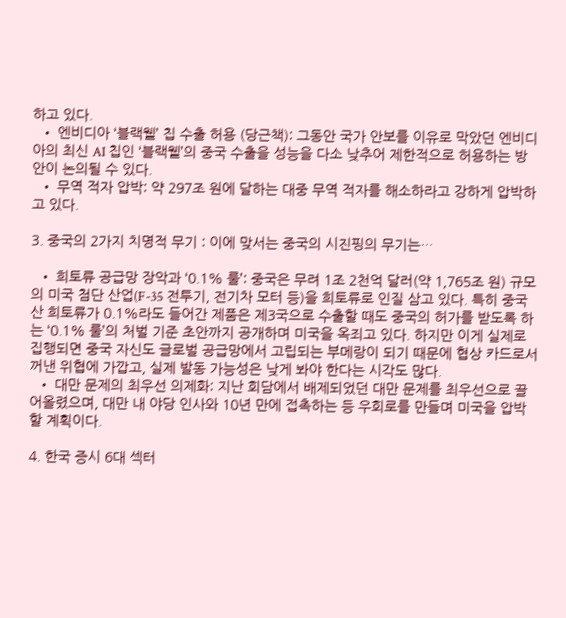하고 있다.
  • 엔비디아 ‘블랙웰’ 칩 수출 허용 (당근책): 그동안 국가 안보를 이유로 막았던 엔비디아의 최신 AI 칩인 ‘블랙웰’의 중국 수출을 성능을 다소 낮추어 제한적으로 허용하는 방안이 논의될 수 있다.
  • 무역 적자 압박: 약 297조 원에 달하는 대중 무역 적자를 해소하라고 강하게 압박하고 있다.

3. 중국의 2가지 치명적 무기 : 이에 맞서는 중국의 시진핑의 무기는…

  • 희토류 공급망 장악과 ‘0.1% 룰’: 중국은 무려 1조 2천억 달러(약 1,765조 원) 규모의 미국 첨단 산업(F-35 전투기, 전기차 모터 등)을 희토류로 인질 삼고 있다. 특히 중국산 희토류가 0.1%라도 들어간 제품은 제3국으로 수출할 때도 중국의 허가를 받도록 하는 ‘0.1% 룰’의 처벌 기준 초안까지 공개하며 미국을 옥죄고 있다. 하지만 이게 실제로 집행되면 중국 자신도 글로벌 공급망에서 고립되는 부메랑이 되기 때문에 협상 카드로서 꺼낸 위협에 가깝고, 실제 발동 가능성은 낮게 봐야 한다는 시각도 많다.
  • 대만 문제의 최우선 의제화: 지난 회담에서 배제되었던 대만 문제를 최우선으로 끌어올렸으며, 대만 내 야당 인사와 10년 만에 접촉하는 등 우회로를 만들며 미국을 압박할 계획이다.

4. 한국 증시 6대 섹터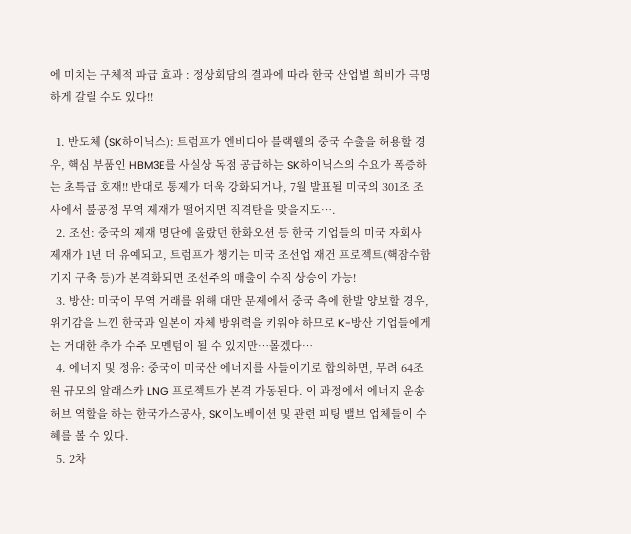에 미치는 구체적 파급 효과 : 정상회담의 결과에 따라 한국 산업별 희비가 극명하게 갈릴 수도 있다!!

  1. 반도체 (SK하이닉스): 트럼프가 엔비디아 블랙웰의 중국 수출을 허용할 경우, 핵심 부품인 HBM3E를 사실상 독점 공급하는 SK하이닉스의 수요가 폭증하는 초특급 호재!! 반대로 통제가 더욱 강화되거나, 7월 발표될 미국의 301조 조사에서 불공정 무역 제재가 떨어지면 직격탄을 맞을지도….
  2. 조선: 중국의 제재 명단에 올랐던 한화오션 등 한국 기업들의 미국 자회사 제재가 1년 더 유예되고, 트럼프가 챙기는 미국 조선업 재건 프로젝트(핵잠수함 기지 구축 등)가 본격화되면 조선주의 매출이 수직 상승이 가능!
  3. 방산: 미국이 무역 거래를 위해 대만 문제에서 중국 측에 한발 양보할 경우, 위기감을 느낀 한국과 일본이 자체 방위력을 키워야 하므로 K-방산 기업들에게는 거대한 추가 수주 모멘텀이 될 수 있지만…몰겠다…
  4. 에너지 및 정유: 중국이 미국산 에너지를 사들이기로 합의하면, 무려 64조 원 규모의 알래스카 LNG 프로젝트가 본격 가동된다. 이 과정에서 에너지 운송 허브 역할을 하는 한국가스공사, SK이노베이션 및 관련 피팅 밸브 업체들이 수혜를 볼 수 있다.
  5. 2차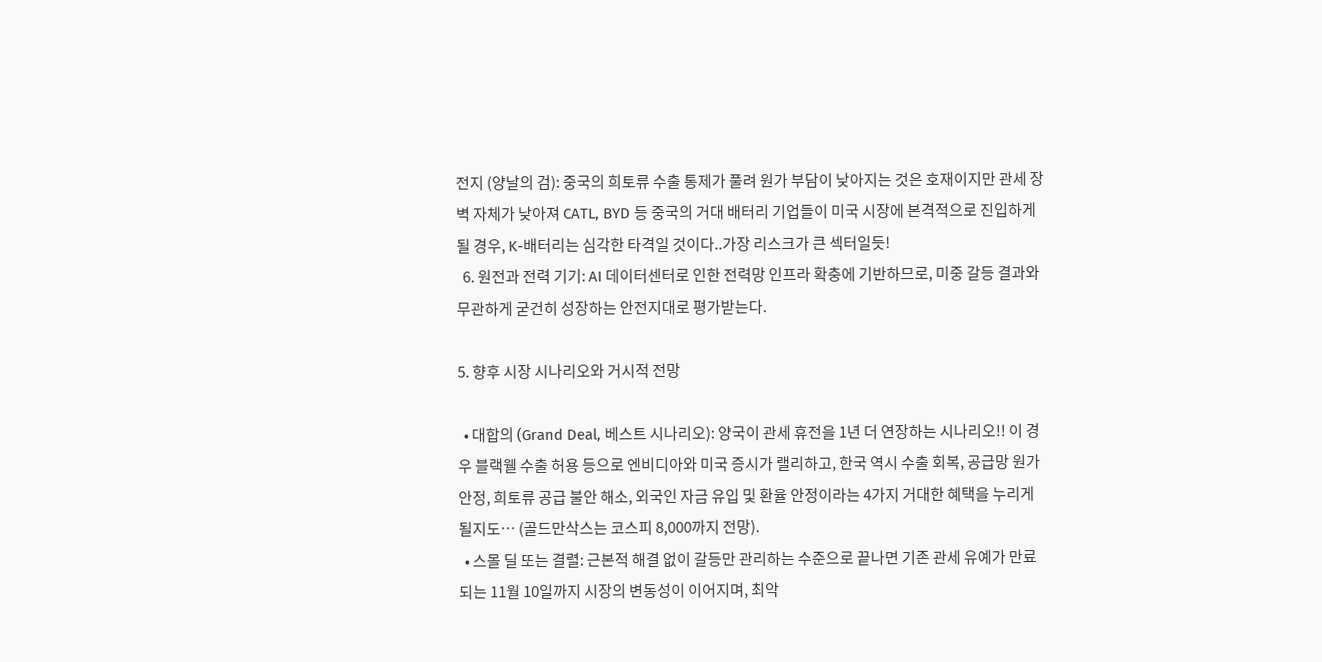전지 (양날의 검): 중국의 희토류 수출 통제가 풀려 원가 부담이 낮아지는 것은 호재이지만 관세 장벽 자체가 낮아져 CATL, BYD 등 중국의 거대 배터리 기업들이 미국 시장에 본격적으로 진입하게 될 경우, K-배터리는 심각한 타격일 것이다..가장 리스크가 큰 섹터일듯!
  6. 원전과 전력 기기: AI 데이터센터로 인한 전력망 인프라 확충에 기반하므로, 미중 갈등 결과와 무관하게 굳건히 성장하는 안전지대로 평가받는다.

5. 향후 시장 시나리오와 거시적 전망

  • 대합의 (Grand Deal, 베스트 시나리오): 양국이 관세 휴전을 1년 더 연장하는 시나리오!! 이 경우 블랙웰 수출 허용 등으로 엔비디아와 미국 증시가 랠리하고, 한국 역시 수출 회복, 공급망 원가 안정, 희토류 공급 불안 해소, 외국인 자금 유입 및 환율 안정이라는 4가지 거대한 혜택을 누리게 될지도… (골드만삭스는 코스피 8,000까지 전망).
  • 스몰 딜 또는 결렬: 근본적 해결 없이 갈등만 관리하는 수준으로 끝나면 기존 관세 유예가 만료되는 11월 10일까지 시장의 변동성이 이어지며, 최악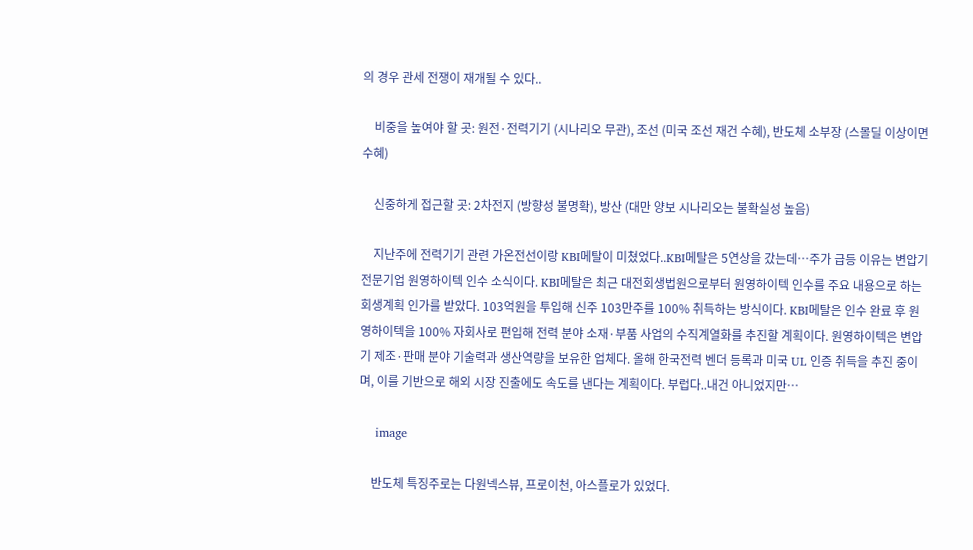의 경우 관세 전쟁이 재개될 수 있다..

    비중을 높여야 할 곳: 원전·전력기기 (시나리오 무관), 조선 (미국 조선 재건 수혜), 반도체 소부장 (스몰딜 이상이면 수혜)

    신중하게 접근할 곳: 2차전지 (방향성 불명확), 방산 (대만 양보 시나리오는 불확실성 높음)

    지난주에 전력기기 관련 가온전선이랑 KBI메탈이 미쳤었다..KBI메탈은 5연상을 갔는데…주가 급등 이유는 변압기 전문기업 원영하이텍 인수 소식이다. KBI메탈은 최근 대전회생법원으로부터 원영하이텍 인수를 주요 내용으로 하는 회생계획 인가를 받았다. 103억원을 투입해 신주 103만주를 100% 취득하는 방식이다. KBI메탈은 인수 완료 후 원영하이텍을 100% 자회사로 편입해 전력 분야 소재·부품 사업의 수직계열화를 추진할 계획이다. 원영하이텍은 변압기 제조·판매 분야 기술력과 생산역량을 보유한 업체다. 올해 한국전력 벤더 등록과 미국 UL 인증 취득을 추진 중이며, 이를 기반으로 해외 시장 진출에도 속도를 낸다는 계획이다. 부럽다..내건 아니었지만…

    image

    반도체 특징주로는 다원넥스뷰, 프로이천, 아스플로가 있었다.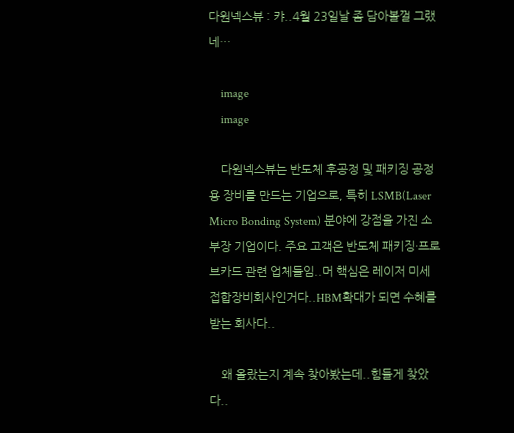다원넥스뷰 : 캬..4월 23일날 좀 담아볼껄 그랬네…

    image
    image

    다원넥스뷰는 반도체 후공정 및 패키징 공정용 장비를 만드는 기업으로, 특히 LSMB(Laser Micro Bonding System) 분야에 강점을 가진 소부장 기업이다. 주요 고객은 반도체 패키징·프로브카드 관련 업체들임..머 핵심은 레이저 미세 접합장비회사인거다..HBM확대가 되면 수혜를 받는 회사다..

    왜 올랐는지 계속 찾아봤는데..힘들게 찾았다..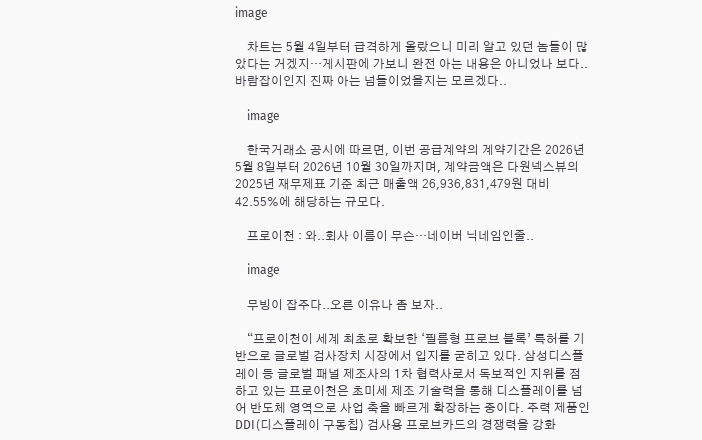image

    차트는 5월 4일부터 급격하게 올랐으니 미리 알고 있던 놈들이 많았다는 거겠지…게시판에 가보니 완전 아는 내용은 아니었나 보다..바람잡이인지 진짜 아는 넘들이었을지는 모르겠다..

    image

    한국거래소 공시에 따르면, 이번 공급계약의 계약기간은 2026년 5월 8일부터 2026년 10월 30일까지며, 계약금액은 다원넥스뷰의 2025년 재무제표 기준 최근 매출액 26,936,831,479원 대비 42.55%에 해당하는 규모다.

    프로이천 : 와..회사 이름이 무슨…네이버 닉네임인줄..

    image

    무빙이 잡주다..오른 이유나 좀 보자..

    “프로이천이 세계 최초로 확보한 ‘필름형 프로브 블록’ 특허를 기반으로 글로벌 검사장치 시장에서 입지를 굳히고 있다. 삼성디스플레이 등 글로벌 패널 제조사의 1차 협력사로서 독보적인 지위를 점하고 있는 프로이천은 초미세 제조 기술력을 통해 디스플레이를 넘어 반도체 영역으로 사업 축을 빠르게 확장하는 중이다. 주력 제품인 DDI(디스플레이 구동칩) 검사용 프로브카드의 경쟁력을 강화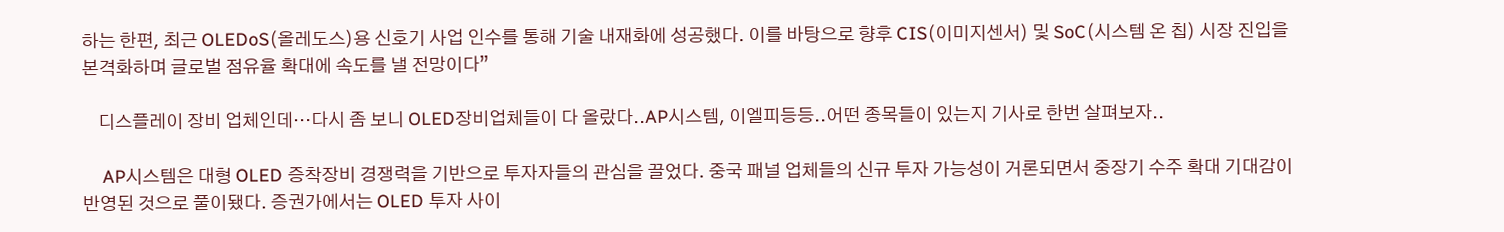하는 한편, 최근 OLEDoS(올레도스)용 신호기 사업 인수를 통해 기술 내재화에 성공했다. 이를 바탕으로 향후 CIS(이미지센서) 및 SoC(시스템 온 칩) 시장 진입을 본격화하며 글로벌 점유율 확대에 속도를 낼 전망이다”

    디스플레이 장비 업체인데…다시 좀 보니 OLED장비업체들이 다 올랐다..AP시스템, 이엘피등등..어떤 종목들이 있는지 기사로 한번 살펴보자..

    AP시스템은 대형 OLED 증착장비 경쟁력을 기반으로 투자자들의 관심을 끌었다. 중국 패널 업체들의 신규 투자 가능성이 거론되면서 중장기 수주 확대 기대감이 반영된 것으로 풀이됐다. 증권가에서는 OLED 투자 사이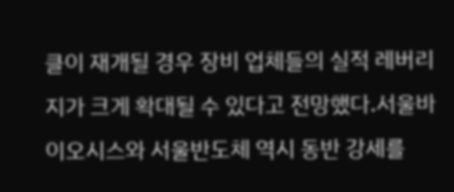클이 재개될 경우 장비 업체들의 실적 레버리지가 크게 확대될 수 있다고 전망했다.서울바이오시스와 서울반도체 역시 동반 강세를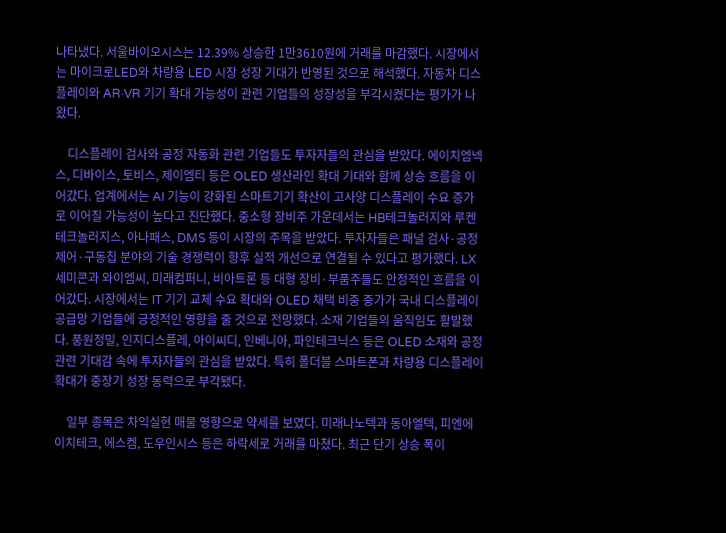나타냈다. 서울바이오시스는 12.39% 상승한 1만3610원에 거래를 마감했다. 시장에서는 마이크로LED와 차량용 LED 시장 성장 기대가 반영된 것으로 해석했다. 자동차 디스플레이와 AR·VR 기기 확대 가능성이 관련 기업들의 성장성을 부각시켰다는 평가가 나왔다.

    디스플레이 검사와 공정 자동화 관련 기업들도 투자자들의 관심을 받았다. 에이치엠넥스, 디바이스, 토비스, 제이엠티 등은 OLED 생산라인 확대 기대와 함께 상승 흐름을 이어갔다. 업계에서는 AI 기능이 강화된 스마트기기 확산이 고사양 디스플레이 수요 증가로 이어질 가능성이 높다고 진단했다. 중소형 장비주 가운데서는 HB테크놀러지와 루켄테크놀러지스, 아나패스, DMS 등이 시장의 주목을 받았다. 투자자들은 패널 검사·공정 제어·구동칩 분야의 기술 경쟁력이 향후 실적 개선으로 연결될 수 있다고 평가했다. LX세미콘과 와이엠씨, 미래컴퍼니, 비아트론 등 대형 장비·부품주들도 안정적인 흐름을 이어갔다. 시장에서는 IT 기기 교체 수요 확대와 OLED 채택 비중 증가가 국내 디스플레이 공급망 기업들에 긍정적인 영향을 줄 것으로 전망했다. 소재 기업들의 움직임도 활발했다. 풍원정밀, 인지디스플레, 아이씨디, 인베니아, 파인테크닉스 등은 OLED 소재와 공정 관련 기대감 속에 투자자들의 관심을 받았다. 특히 폴더블 스마트폰과 차량용 디스플레이 확대가 중장기 성장 동력으로 부각됐다.

    일부 종목은 차익실현 매물 영향으로 약세를 보였다. 미래나노텍과 동아엘텍, 피엔에이치테크, 에스켐, 도우인시스 등은 하락세로 거래를 마쳤다. 최근 단기 상승 폭이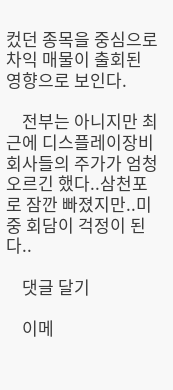컸던 종목을 중심으로 차익 매물이 출회된 영향으로 보인다.

    전부는 아니지만 최근에 디스플레이장비회사들의 주가가 엄청 오르긴 했다..삼천포로 잠깐 빠졌지만..미중 회담이 걱정이 된다..

    댓글 달기

    이메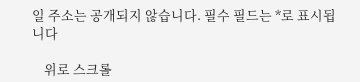일 주소는 공개되지 않습니다. 필수 필드는 *로 표시됩니다

    위로 스크롤